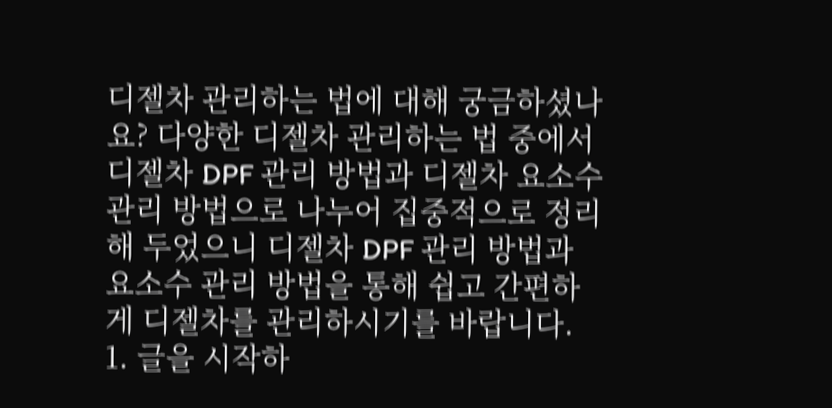디젤차 관리하는 법에 대해 궁금하셨나요? 다양한 디젤차 관리하는 법 중에서 디젤차 DPF 관리 방법과 디젤차 요소수 관리 방법으로 나누어 집중적으로 정리해 두었으니 디젤차 DPF 관리 방법과 요소수 관리 방법을 통해 쉽고 간편하게 디젤차를 관리하시기를 바랍니다.
1. 글을 시작하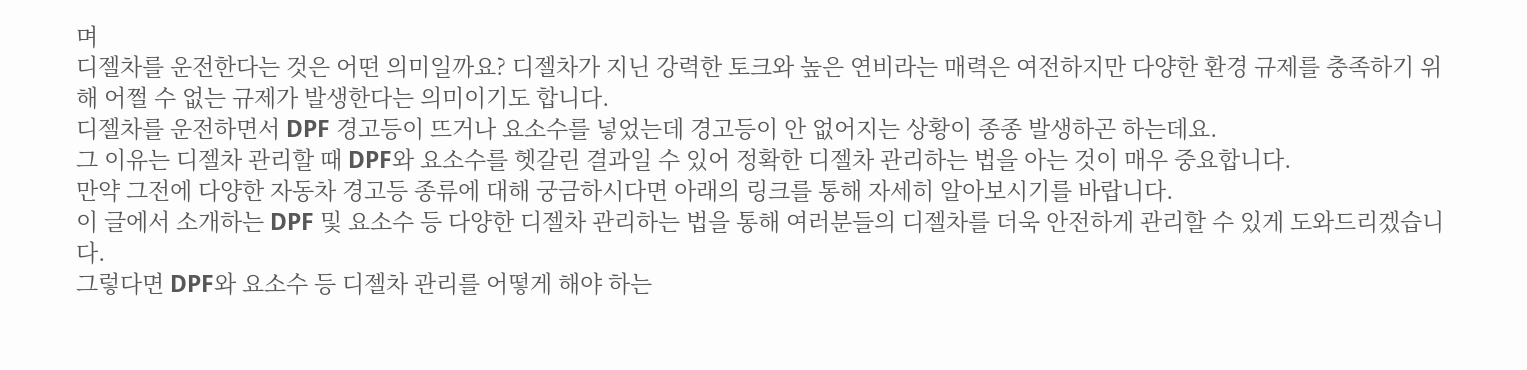며
디젤차를 운전한다는 것은 어떤 의미일까요? 디젤차가 지닌 강력한 토크와 높은 연비라는 매력은 여전하지만 다양한 환경 규제를 충족하기 위해 어쩔 수 없는 규제가 발생한다는 의미이기도 합니다.
디젤차를 운전하면서 DPF 경고등이 뜨거나 요소수를 넣었는데 경고등이 안 없어지는 상황이 종종 발생하곤 하는데요.
그 이유는 디젤차 관리할 때 DPF와 요소수를 헷갈린 결과일 수 있어 정확한 디젤차 관리하는 법을 아는 것이 매우 중요합니다.
만약 그전에 다양한 자동차 경고등 종류에 대해 궁금하시다면 아래의 링크를 통해 자세히 알아보시기를 바랍니다.
이 글에서 소개하는 DPF 및 요소수 등 다양한 디젤차 관리하는 법을 통해 여러분들의 디젤차를 더욱 안전하게 관리할 수 있게 도와드리겠습니다.
그렇다면 DPF와 요소수 등 디젤차 관리를 어떻게 해야 하는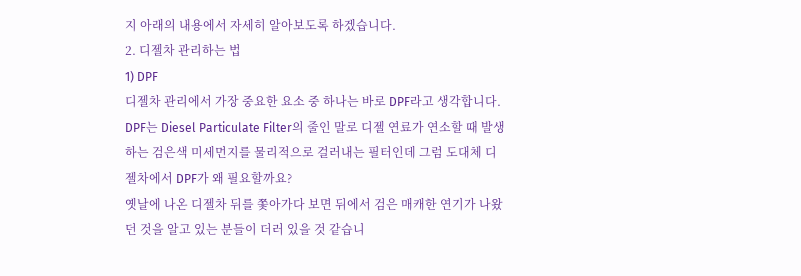지 아래의 내용에서 자세히 알아보도록 하겠습니다.
2. 디젤차 관리하는 법
1) DPF
디젤차 관리에서 가장 중요한 요소 중 하나는 바로 DPF라고 생각합니다. DPF는 Diesel Particulate Filter의 줄인 말로 디젤 연료가 연소할 때 발생하는 검은색 미세먼지를 물리적으로 걸러내는 필터인데 그럼 도대체 디젤차에서 DPF가 왜 필요할까요?
옛날에 나온 디젤차 뒤를 쫓아가다 보면 뒤에서 검은 매캐한 연기가 나왔던 것을 알고 있는 분들이 더러 있을 것 같습니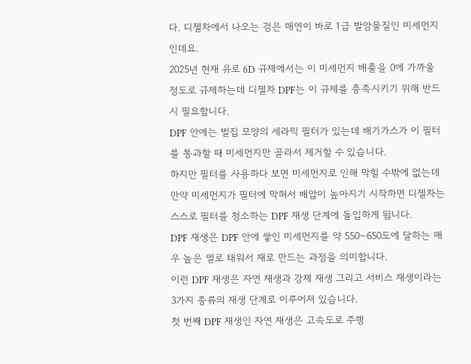다. 디젤차에서 나오는 검은 매연이 바로 1급 발암물질인 미세먼지인데요.
2025년 현재 유로 6D 규제에서는 이 미세먼지 배출을 0에 가까울 정도로 규제하는데 디젤차 DPF는 이 규제를 충족시키기 위해 반드시 필요합니다.
DPF 안에는 벌집 모양의 세라믹 필터가 있는데 배기가스가 이 필터를 통과할 때 미세먼지만 골라서 제거할 수 있습니다.
하지만 필터를 사용하다 보면 미세먼지로 인해 막힐 수밖에 없는데 만약 미세먼지가 필터에 막혀서 배압이 높아지기 시작하면 디젤차는 스스로 필터를 청소하는 DPF 재생 단계에 돌입하게 됩니다.
DPF 재생은 DPF 안에 쌓인 미세먼지를 약 550~650도에 달하는 매우 높은 열로 태워서 재로 만드는 과정을 의미합니다.
이런 DPF 재생은 자연 재생과 강제 재생 그리고 서비스 재생이라는 3가지 종류의 재생 단계로 이루어져 있습니다.
첫 번째 DPF 재생인 자연 재생은 고속도로 주행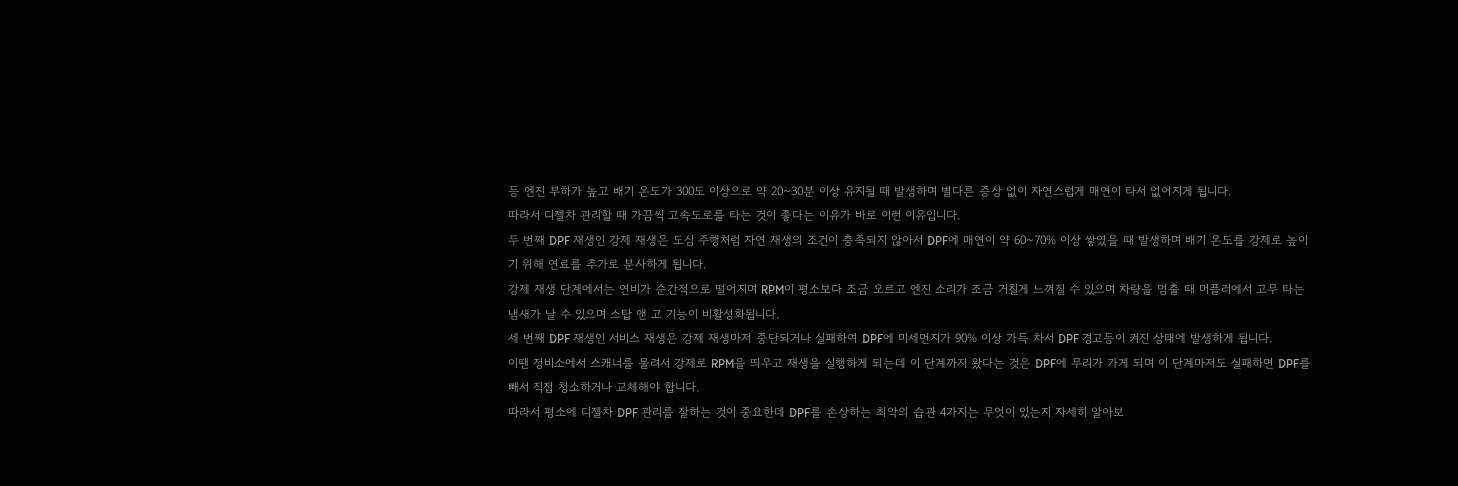등 엔진 부하가 높고 배기 온도가 300도 이상으로 약 20~30분 이상 유지될 때 발생하며 별다른 증상 없이 자연스럽게 매연이 타서 없어지게 됩니다.
따라서 디젤차 관리할 때 가끔씩 고속도로를 타는 것이 좋다는 이유가 바로 이런 이유입니다.
두 번째 DPF 재생인 강제 재생은 도심 주행처럼 자연 재생의 조건이 충족되지 않아서 DPF에 매연이 약 60~70% 이상 쌓였을 때 발생하며 배기 온도를 강제로 높이기 위해 연료를 추가로 분사하게 됩니다.
강제 재생 단계에서는 연비가 순간적으로 떨어지며 RPM이 평소보다 조금 오르고 엔진 소리가 조금 거칠게 느껴질 수 있으며 차량을 멈출 때 머플러에서 고무 타는 냄새가 날 수 있으며 스탑 앤 고 기능이 비활성화됩니다.
세 번째 DPF 재생인 서비스 재생은 강제 재생마저 중단되거나 실패하여 DPF에 미세먼지가 90% 이상 가득 차서 DPF 경고등이 켜진 상태에 발생하게 됩니다.
이땐 정비소에서 스캐너를 물려서 강제로 RPM을 띄우고 재생을 실행하게 되는데 이 단계까지 왔다는 것은 DPF에 무리가 가게 되며 이 단계마저도 실패하면 DPF를 빼서 직접 청소하거나 교체해야 합니다.
따라서 평소에 디젤차 DPF 관리를 잘하는 것이 중요한데 DPF를 손상하는 최악의 습관 4가지는 무엇이 있는지 자세히 알아보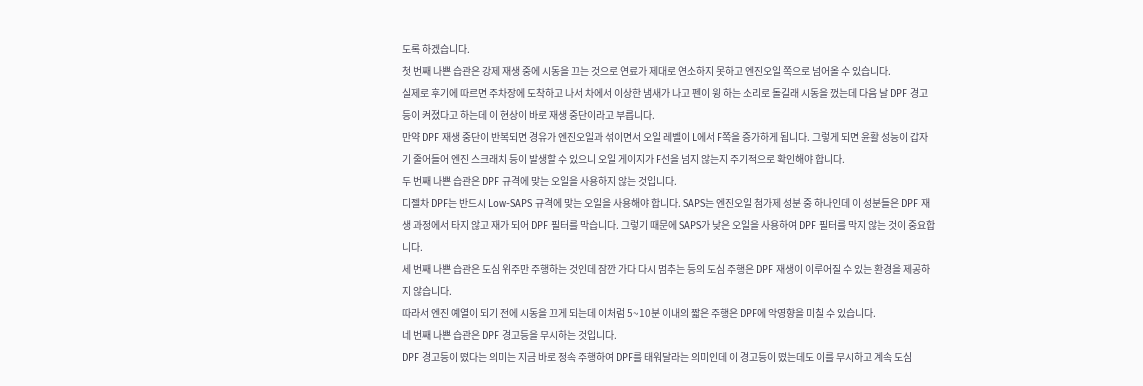도록 하겠습니다.
첫 번째 나쁜 습관은 강제 재생 중에 시동을 끄는 것으로 연료가 제대로 연소하지 못하고 엔진오일 쪽으로 넘어올 수 있습니다.
실제로 후기에 따르면 주차장에 도착하고 나서 차에서 이상한 냄새가 나고 펜이 윙 하는 소리로 돌길래 시동을 껐는데 다음 날 DPF 경고등이 켜졌다고 하는데 이 현상이 바로 재생 중단이라고 부릅니다.
만약 DPF 재생 중단이 반복되면 경유가 엔진오일과 섞이면서 오일 레벨이 L에서 F쪽을 증가하게 됩니다. 그렇게 되면 윤활 성능이 갑자기 줄어들어 엔진 스크래치 등이 발생할 수 있으니 오일 게이지가 F선을 넘지 않는지 주기적으로 확인해야 합니다.
두 번째 나쁜 습관은 DPF 규격에 맞는 오일을 사용하지 않는 것입니다.
디젤차 DPF는 반드시 Low-SAPS 규격에 맞는 오일을 사용해야 합니다. SAPS는 엔진오일 첨가제 성분 중 하나인데 이 성분들은 DPF 재생 과정에서 타지 않고 재가 되어 DPF 필터를 막습니다. 그렇기 때문에 SAPS가 낮은 오일을 사용하여 DPF 필터를 막지 않는 것이 중요합니다.
세 번째 나쁜 습관은 도심 위주만 주행하는 것인데 잠깐 가다 다시 멈추는 등의 도심 주행은 DPF 재생이 이루어질 수 있는 환경을 제공하지 않습니다.
따라서 엔진 예열이 되기 전에 시동을 끄게 되는데 이처럼 5~10분 이내의 짧은 주행은 DPF에 악영향을 미칠 수 있습니다.
네 번째 나쁜 습관은 DPF 경고등을 무시하는 것입니다.
DPF 경고등이 떴다는 의미는 지금 바로 정속 주행하여 DPF를 태워달라는 의미인데 이 경고등이 떴는데도 이를 무시하고 계속 도심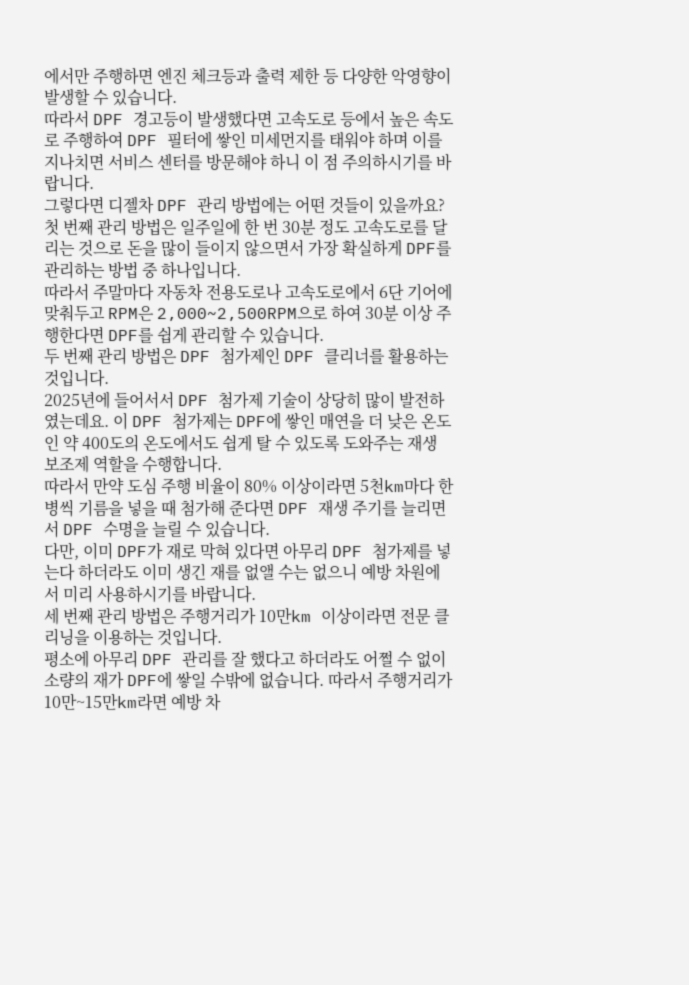에서만 주행하면 엔진 체크등과 출력 제한 등 다양한 악영향이 발생할 수 있습니다.
따라서 DPF 경고등이 발생했다면 고속도로 등에서 높은 속도로 주행하여 DPF 필터에 쌓인 미세먼지를 태워야 하며 이를 지나치면 서비스 센터를 방문해야 하니 이 점 주의하시기를 바랍니다.
그렇다면 디젤차 DPF 관리 방법에는 어떤 것들이 있을까요?
첫 번째 관리 방법은 일주일에 한 번 30분 정도 고속도로를 달리는 것으로 돈을 많이 들이지 않으면서 가장 확실하게 DPF를 관리하는 방법 중 하나입니다.
따라서 주말마다 자동차 전용도로나 고속도로에서 6단 기어에 맞춰두고 RPM은 2,000~2,500RPM으로 하여 30분 이상 주행한다면 DPF를 쉽게 관리할 수 있습니다.
두 번째 관리 방법은 DPF 첨가제인 DPF 클리너를 활용하는 것입니다.
2025년에 들어서서 DPF 첨가제 기술이 상당히 많이 발전하였는데요. 이 DPF 첨가제는 DPF에 쌓인 매연을 더 낮은 온도인 약 400도의 온도에서도 쉽게 탈 수 있도록 도와주는 재생 보조제 역할을 수행합니다.
따라서 만약 도심 주행 비율이 80% 이상이라면 5천km마다 한 병씩 기름을 넣을 때 첨가해 준다면 DPF 재생 주기를 늘리면서 DPF 수명을 늘릴 수 있습니다.
다만, 이미 DPF가 재로 막혀 있다면 아무리 DPF 첨가제를 넣는다 하더라도 이미 생긴 재를 없앨 수는 없으니 예방 차원에서 미리 사용하시기를 바랍니다.
세 번째 관리 방법은 주행거리가 10만km 이상이라면 전문 클리닝을 이용하는 것입니다.
평소에 아무리 DPF 관리를 잘 했다고 하더라도 어쩔 수 없이 소량의 재가 DPF에 쌓일 수밖에 없습니다. 따라서 주행거리가 10만~15만km라면 예방 차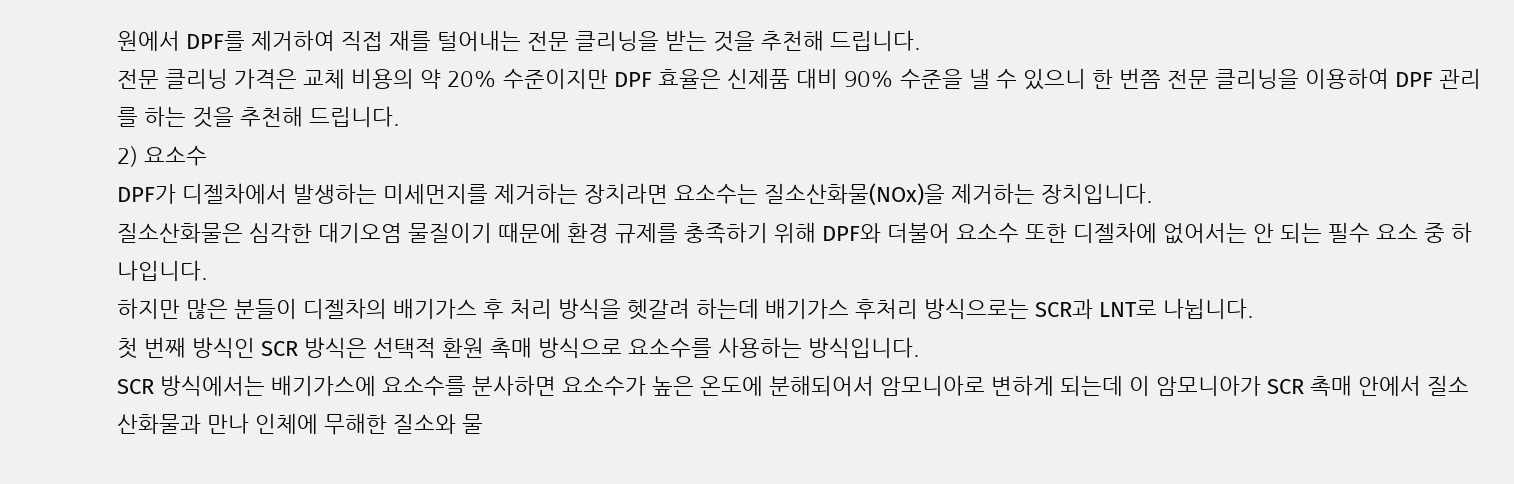원에서 DPF를 제거하여 직접 재를 털어내는 전문 클리닝을 받는 것을 추천해 드립니다.
전문 클리닝 가격은 교체 비용의 약 20% 수준이지만 DPF 효율은 신제품 대비 90% 수준을 낼 수 있으니 한 번쯤 전문 클리닝을 이용하여 DPF 관리를 하는 것을 추천해 드립니다.
2) 요소수
DPF가 디젤차에서 발생하는 미세먼지를 제거하는 장치라면 요소수는 질소산화물(NOx)을 제거하는 장치입니다.
질소산화물은 심각한 대기오염 물질이기 때문에 환경 규제를 충족하기 위해 DPF와 더불어 요소수 또한 디젤차에 없어서는 안 되는 필수 요소 중 하나입니다.
하지만 많은 분들이 디젤차의 배기가스 후 처리 방식을 헷갈려 하는데 배기가스 후처리 방식으로는 SCR과 LNT로 나뉩니다.
첫 번째 방식인 SCR 방식은 선택적 환원 촉매 방식으로 요소수를 사용하는 방식입니다.
SCR 방식에서는 배기가스에 요소수를 분사하면 요소수가 높은 온도에 분해되어서 암모니아로 변하게 되는데 이 암모니아가 SCR 촉매 안에서 질소산화물과 만나 인체에 무해한 질소와 물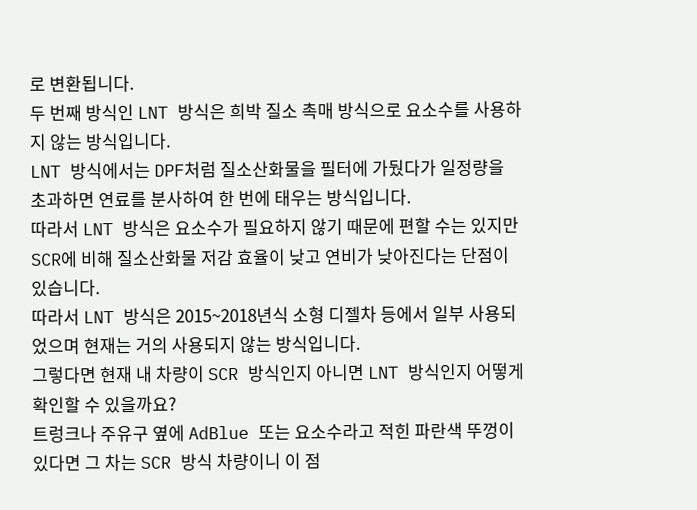로 변환됩니다.
두 번째 방식인 LNT 방식은 희박 질소 촉매 방식으로 요소수를 사용하지 않는 방식입니다.
LNT 방식에서는 DPF처럼 질소산화물을 필터에 가뒀다가 일정량을 초과하면 연료를 분사하여 한 번에 태우는 방식입니다.
따라서 LNT 방식은 요소수가 필요하지 않기 때문에 편할 수는 있지만 SCR에 비해 질소산화물 저감 효율이 낮고 연비가 낮아진다는 단점이 있습니다.
따라서 LNT 방식은 2015~2018년식 소형 디젤차 등에서 일부 사용되었으며 현재는 거의 사용되지 않는 방식입니다.
그렇다면 현재 내 차량이 SCR 방식인지 아니면 LNT 방식인지 어떻게 확인할 수 있을까요?
트렁크나 주유구 옆에 AdBlue 또는 요소수라고 적힌 파란색 뚜껑이 있다면 그 차는 SCR 방식 차량이니 이 점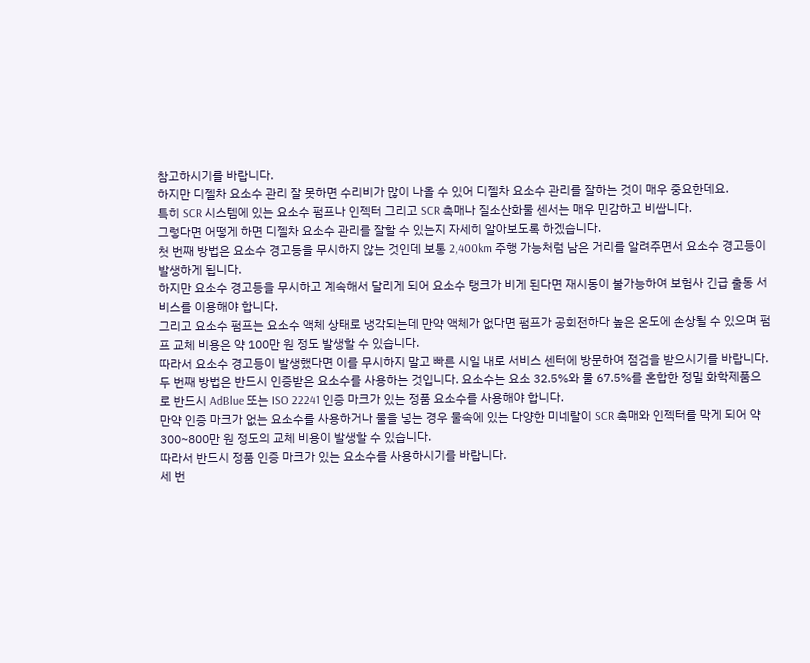참고하시기를 바랍니다.
하지만 디젤차 요소수 관리 잘 못하면 수리비가 많이 나올 수 있어 디젤차 요소수 관리를 잘하는 것이 매우 중요한데요.
특히 SCR 시스템에 있는 요소수 펌프나 인젝터 그리고 SCR 촉매나 질소산화물 센서는 매우 민감하고 비쌉니다.
그렇다면 어떻게 하면 디젤차 요소수 관리를 잘할 수 있는지 자세히 알아보도록 하겠습니다.
첫 번째 방법은 요소수 경고등을 무시하지 않는 것인데 보통 2,400km 주행 가능처럼 남은 거리를 알려주면서 요소수 경고등이 발생하게 됩니다.
하지만 요소수 경고등을 무시하고 계속해서 달리게 되어 요소수 탱크가 비게 된다면 재시동이 불가능하여 보험사 긴급 출동 서비스를 이용해야 합니다.
그리고 요소수 펌프는 요소수 액체 상태로 냉각되는데 만약 액체가 없다면 펌프가 공회전하다 높은 온도에 손상될 수 있으며 펌프 교체 비용은 약 100만 원 정도 발생할 수 있습니다.
따라서 요소수 경고등이 발생했다면 이를 무시하지 말고 빠른 시일 내로 서비스 센터에 방문하여 점검을 받으시기를 바랍니다.
두 번째 방법은 반드시 인증받은 요소수를 사용하는 것입니다. 요소수는 요소 32.5%와 물 67.5%를 혼합한 정밀 화학제품으로 반드시 AdBlue 또는 ISO 22241 인증 마크가 있는 정품 요소수를 사용해야 합니다.
만약 인증 마크가 없는 요소수를 사용하거나 물을 넣는 경우 물속에 있는 다양한 미네랄이 SCR 촉매와 인젝터를 막게 되어 약 300~800만 원 정도의 교체 비용이 발생할 수 있습니다.
따라서 반드시 정품 인증 마크가 있는 요소수를 사용하시기를 바랍니다.
세 번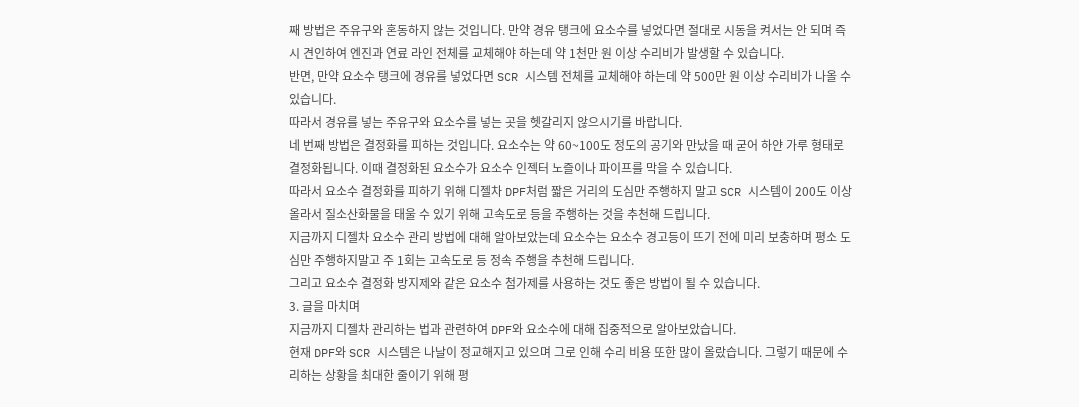째 방법은 주유구와 혼동하지 않는 것입니다. 만약 경유 탱크에 요소수를 넣었다면 절대로 시동을 켜서는 안 되며 즉시 견인하여 엔진과 연료 라인 전체를 교체해야 하는데 약 1천만 원 이상 수리비가 발생할 수 있습니다.
반면, 만약 요소수 탱크에 경유를 넣었다면 SCR 시스템 전체를 교체해야 하는데 약 500만 원 이상 수리비가 나올 수 있습니다.
따라서 경유를 넣는 주유구와 요소수를 넣는 곳을 헷갈리지 않으시기를 바랍니다.
네 번째 방법은 결정화를 피하는 것입니다. 요소수는 약 60~100도 정도의 공기와 만났을 때 굳어 하얀 가루 형태로 결정화됩니다. 이때 결정화된 요소수가 요소수 인젝터 노즐이나 파이프를 막을 수 있습니다.
따라서 요소수 결정화를 피하기 위해 디젤차 DPF처럼 짧은 거리의 도심만 주행하지 말고 SCR 시스템이 200도 이상 올라서 질소산화물을 태울 수 있기 위해 고속도로 등을 주행하는 것을 추천해 드립니다.
지금까지 디젤차 요소수 관리 방법에 대해 알아보았는데 요소수는 요소수 경고등이 뜨기 전에 미리 보충하며 평소 도심만 주행하지말고 주 1회는 고속도로 등 정속 주행을 추천해 드립니다.
그리고 요소수 결정화 방지제와 같은 요소수 첨가제를 사용하는 것도 좋은 방법이 될 수 있습니다.
3. 글을 마치며
지금까지 디젤차 관리하는 법과 관련하여 DPF와 요소수에 대해 집중적으로 알아보았습니다.
현재 DPF와 SCR 시스템은 나날이 정교해지고 있으며 그로 인해 수리 비용 또한 많이 올랐습니다. 그렇기 때문에 수리하는 상황을 최대한 줄이기 위해 평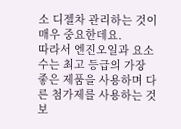소 디젤차 관리하는 것이 매우 중요한데요.
따라서 엔진오일과 요소수는 최고 등급의 가장 좋은 제품을 사용하며 다른 첨가제를 사용하는 것보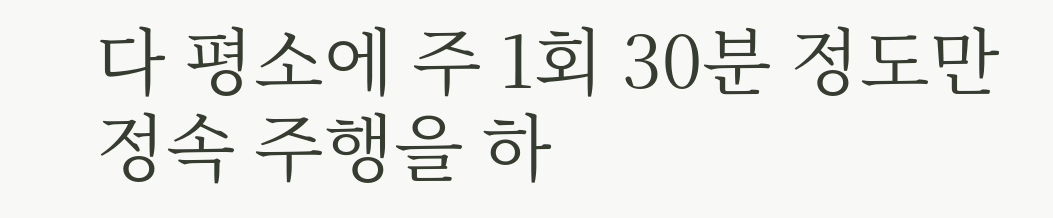다 평소에 주 1회 30분 정도만 정속 주행을 하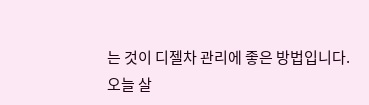는 것이 디젤차 관리에 좋은 방법입니다.
오늘 살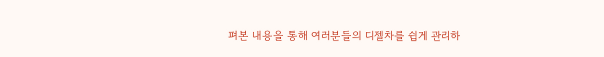펴본 내용을 통해 여러분들의 디젤차를 쉽게 관리하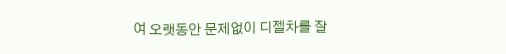여 오랫동안 문제없이 디젤차를 잘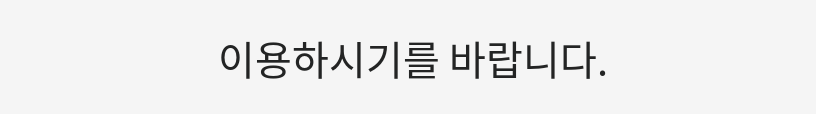이용하시기를 바랍니다.